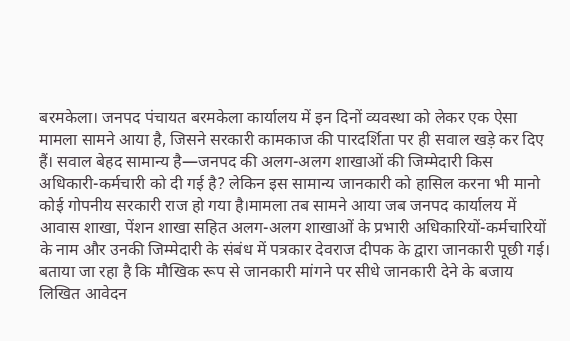बरमकेला। जनपद पंचायत बरमकेला कार्यालय में इन दिनों व्यवस्था को लेकर एक ऐसा मामला सामने आया है, जिसने सरकारी कामकाज की पारदर्शिता पर ही सवाल खड़े कर दिए हैं। सवाल बेहद सामान्य है—जनपद की अलग-अलग शाखाओं की जिम्मेदारी किस अधिकारी-कर्मचारी को दी गई है? लेकिन इस सामान्य जानकारी को हासिल करना भी मानो कोई गोपनीय सरकारी राज हो गया है।मामला तब सामने आया जब जनपद कार्यालय में आवास शाखा, पेंशन शाखा सहित अलग-अलग शाखाओं के प्रभारी अधिकारियों-कर्मचारियों के नाम और उनकी जिम्मेदारी के संबंध में पत्रकार देवराज दीपक के द्वारा जानकारी पूछी गई। बताया जा रहा है कि मौखिक रूप से जानकारी मांगने पर सीधे जानकारी देने के बजाय लिखित आवेदन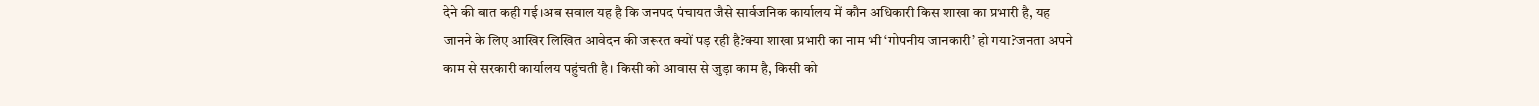देने की बात कही गई।अब सवाल यह है कि जनपद पंचायत जैसे सार्वजनिक कार्यालय में कौन अधिकारी किस शाखा का प्रभारी है, यह जानने के लिए आखिर लिखित आवेदन की जरूरत क्यों पड़ रही है?क्या शाखा प्रभारी का नाम भी ‘गोपनीय जानकारी’ हो गया?जनता अपने काम से सरकारी कार्यालय पहुंचती है। किसी को आवास से जुड़ा काम है, किसी को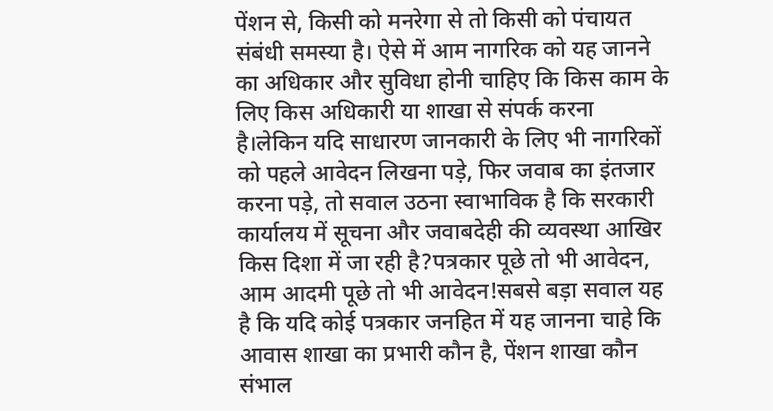पेंशन से, किसी को मनरेगा से तो किसी को पंचायत संबंधी समस्या है। ऐसे में आम नागरिक को यह जानने का अधिकार और सुविधा होनी चाहिए कि किस काम के लिए किस अधिकारी या शाखा से संपर्क करना है।लेकिन यदि साधारण जानकारी के लिए भी नागरिकों को पहले आवेदन लिखना पड़े, फिर जवाब का इंतजार करना पड़े, तो सवाल उठना स्वाभाविक है कि सरकारी कार्यालय में सूचना और जवाबदेही की व्यवस्था आखिर किस दिशा में जा रही है?पत्रकार पूछे तो भी आवेदन, आम आदमी पूछे तो भी आवेदन!सबसे बड़ा सवाल यह है कि यदि कोई पत्रकार जनहित में यह जानना चाहे कि आवास शाखा का प्रभारी कौन है, पेंशन शाखा कौन संभाल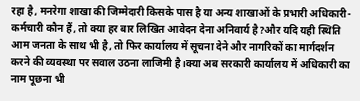रहा है, मनरेगा शाखा की जिम्मेदारी किसके पास है या अन्य शाखाओं के प्रभारी अधिकारी-कर्मचारी कौन हैं, तो क्या हर बार लिखित आवेदन देना अनिवार्य है?और यदि यही स्थिति आम जनता के साथ भी है, तो फिर कार्यालय में सूचना देने और नागरिकों का मार्गदर्शन करने की व्यवस्था पर सवाल उठना लाजिमी है।क्या अब सरकारी कार्यालय में अधिकारी का नाम पूछना भी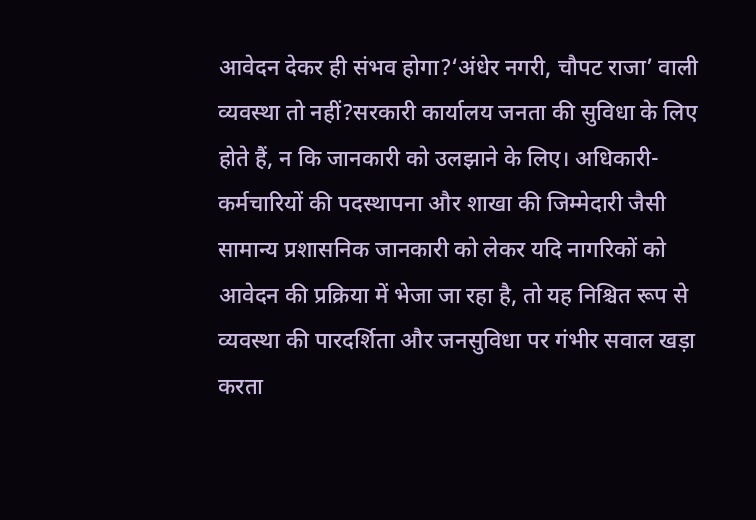आवेदन देकर ही संभव होगा?‘अंधेर नगरी, चौपट राजा’ वाली व्यवस्था तो नहीं?सरकारी कार्यालय जनता की सुविधा के लिए होते हैं, न कि जानकारी को उलझाने के लिए। अधिकारी-कर्मचारियों की पदस्थापना और शाखा की जिम्मेदारी जैसी सामान्य प्रशासनिक जानकारी को लेकर यदि नागरिकों को आवेदन की प्रक्रिया में भेजा जा रहा है, तो यह निश्चित रूप से व्यवस्था की पारदर्शिता और जनसुविधा पर गंभीर सवाल खड़ा करता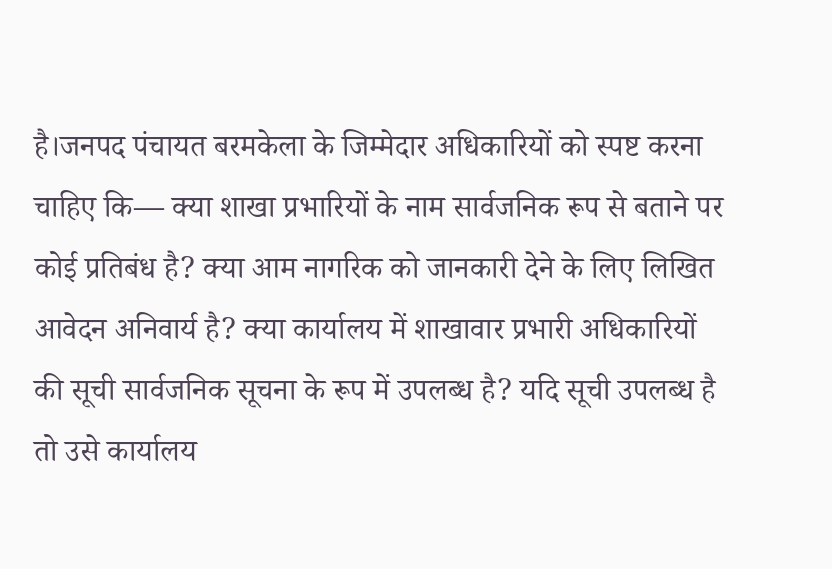है।जनपद पंचायत बरमकेला के जिम्मेदार अधिकारियों को स्पष्ट करना चाहिए कि— क्या शाखा प्रभारियों के नाम सार्वजनिक रूप से बताने पर कोई प्रतिबंध है? क्या आम नागरिक को जानकारी देने के लिए लिखित आवेदन अनिवार्य है? क्या कार्यालय में शाखावार प्रभारी अधिकारियों की सूची सार्वजनिक सूचना के रूप में उपलब्ध है? यदि सूची उपलब्ध है तो उसे कार्यालय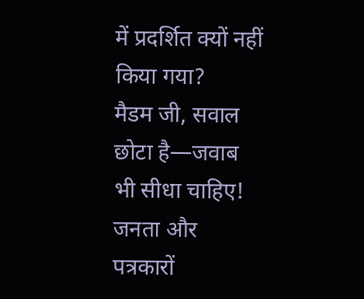में प्रदर्शित क्यों नहीं किया गया?
मैडम जी, सवाल छोटा है—जवाब भी सीधा चाहिए!
जनता और पत्रकारों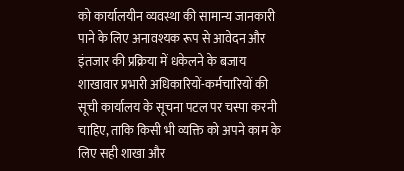को कार्यालयीन व्यवस्था की सामान्य जानकारी पाने के लिए अनावश्यक रूप से आवेदन और इंतजार की प्रक्रिया में धकेलने के बजाय शाखावार प्रभारी अधिकारियों-कर्मचारियों की सूची कार्यालय के सूचना पटल पर चस्पा करनी चाहिए, ताकि किसी भी व्यक्ति को अपने काम के लिए सही शाखा और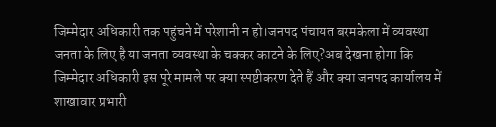जिम्मेदार अधिकारी तक पहुंचने में परेशानी न हो।जनपद पंचायत बरमकेला में व्यवस्था जनता के लिए है या जनता व्यवस्था के चक्कर काटने के लिए?अब देखना होगा कि जिम्मेदार अधिकारी इस पूरे मामले पर क्या स्पष्टीकरण देते हैं और क्या जनपद कार्यालय में शाखावार प्रभारी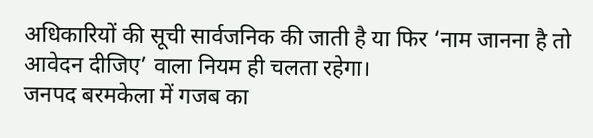अधिकारियों की सूची सार्वजनिक की जाती है या फिर ‘नाम जानना है तो आवेदन दीजिए’ वाला नियम ही चलता रहेगा।
जनपद बरमकेला में गजब का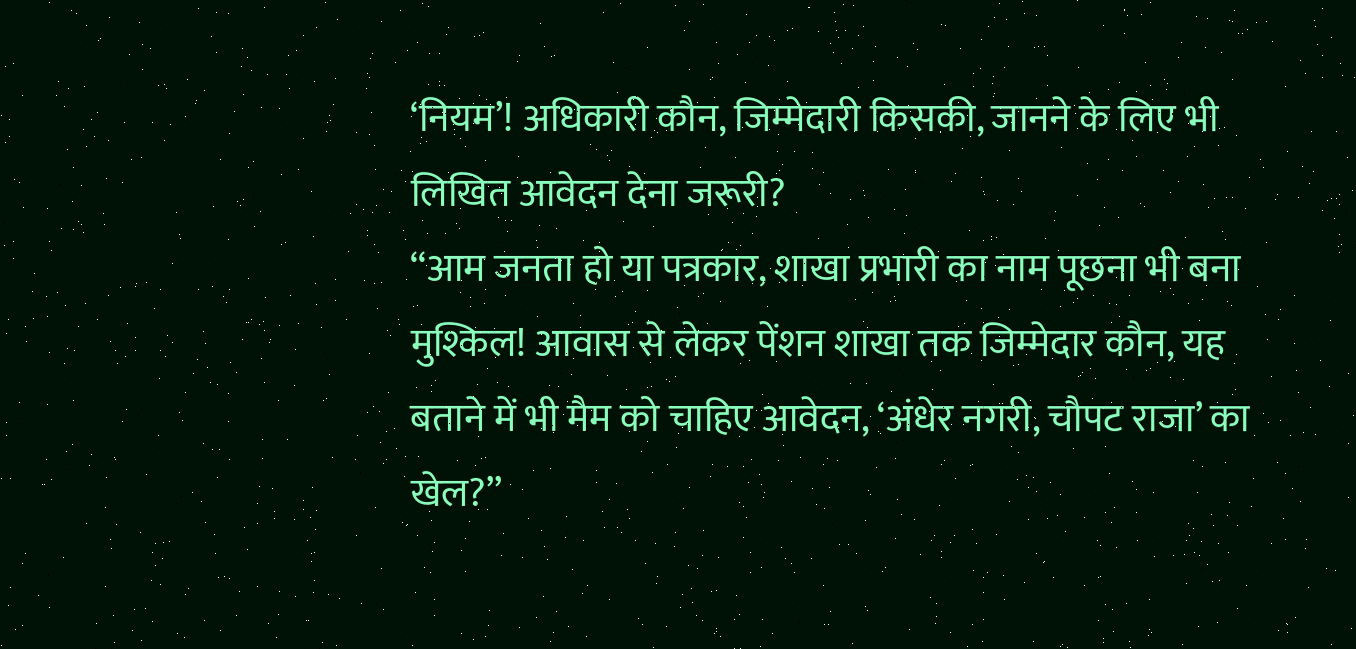‘नियम’! अधिकारी कौन, जिम्मेदारी किसकी, जानने के लिए भी लिखित आवेदन देना जरूरी?
‘‘आम जनता हो या पत्रकार, शाखा प्रभारी का नाम पूछना भी बना मुश्किल! आवास से लेकर पेंशन शाखा तक जिम्मेदार कौन, यह बताने में भी मैम को चाहिए आवेदन, ‘अंधेर नगरी, चौपट राजा’ का खेल?’’